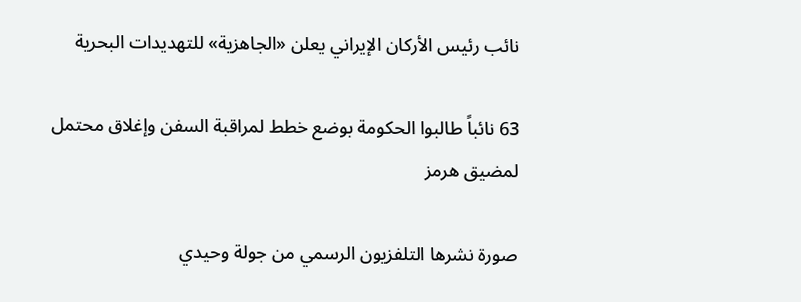نائب رئيس الأركان الإيراني يعلن «الجاهزية» للتهديدات البحرية

63 نائباً طالبوا الحكومة بوضع خطط لمراقبة السفن وإغلاق محتمل لمضيق هرمز

صورة نشرها التلفزيون الرسمي من جولة وحيدي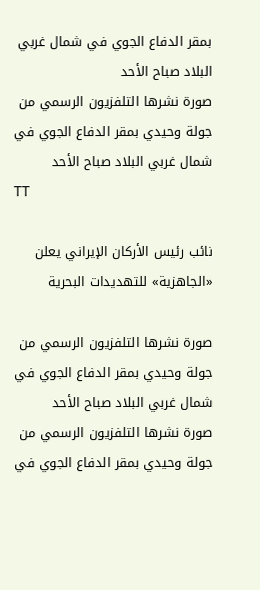بمقر الدفاع الجوي في شمال غربي البلاد صباح الأحد
صورة نشرها التلفزيون الرسمي من جولة وحيدي بمقر الدفاع الجوي في شمال غربي البلاد صباح الأحد
TT

نائب رئيس الأركان الإيراني يعلن «الجاهزية» للتهديدات البحرية

صورة نشرها التلفزيون الرسمي من جولة وحيدي بمقر الدفاع الجوي في شمال غربي البلاد صباح الأحد
صورة نشرها التلفزيون الرسمي من جولة وحيدي بمقر الدفاع الجوي في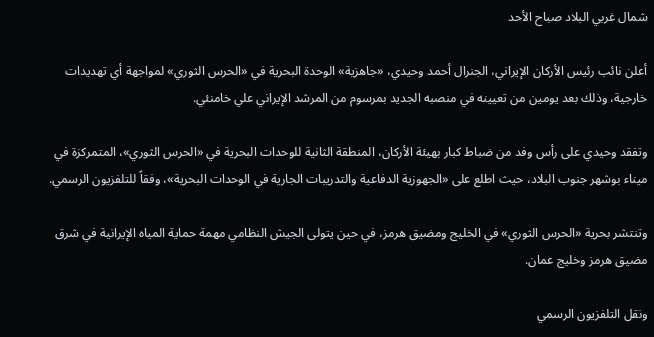شمال غربي البلاد صباح الأحد

أعلن نائب رئيس الأركان الإيراني، الجنرال أحمد وحيدي، «جاهزية» الوحدة البحرية في «الحرس الثوري» لمواجهة أي تهديدات خارجية، وذلك بعد يومين من تعيينه في منصبه الجديد بمرسوم من المرشد الإيراني علي خامنئي.

وتفقد وحيدي على رأس وفد من ضباط كبار بهيئة الأركان، المنطقة الثانية للوحدات البحرية في «الحرس الثوري»، المتمركزة في ميناء بوشهر جنوب البلاد، حيث اطلع على «الجهوزية الدفاعية والتدريبات الجارية في الوحدات البحرية»، وفقاً للتلفزيون الرسمي.

وتنتشر بحرية «الحرس الثوري» في الخليج ومضيق هرمز، في حين يتولى الجيش النظامي مهمة حماية المياه الإيرانية في شرق مضيق هرمز وخليج عمان.

ونقل التلفزيون الرسمي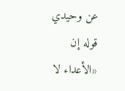عن وحيدي قوله إن «الأعداء لا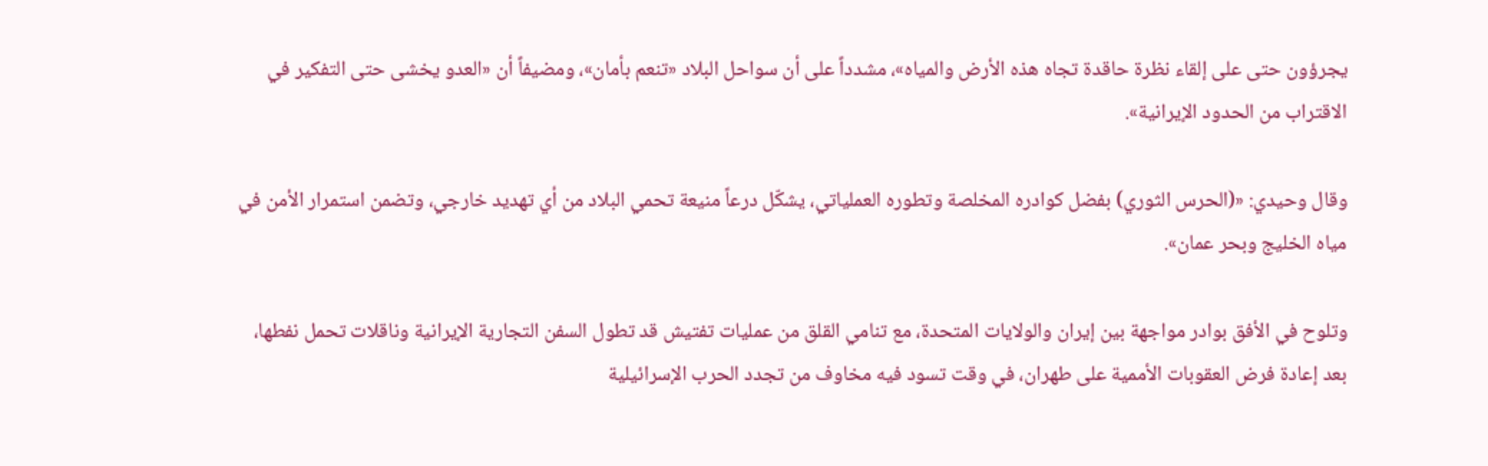يجرؤون حتى على إلقاء نظرة حاقدة تجاه هذه الأرض والمياه»، مشدداً على أن سواحل البلاد «تنعم بأمان»، ومضيفاً أن «العدو يخشى حتى التفكير في الاقتراب من الحدود الإيرانية».

وقال وحيدي: «(الحرس الثوري) بفضل كوادره المخلصة وتطوره العملياتي، يشكّل درعاً منيعة تحمي البلاد من أي تهديد خارجي، وتضمن استمرار الأمن في مياه الخليج وبحر عمان».

وتلوح في الأفق بوادر مواجهة بين إيران والولايات المتحدة، مع تنامي القلق من عمليات تفتيش قد تطول السفن التجارية الإيرانية وناقلات تحمل نفطها، بعد إعادة فرض العقوبات الأممية على طهران، في وقت تسود فيه مخاوف من تجدد الحرب الإسرائيلية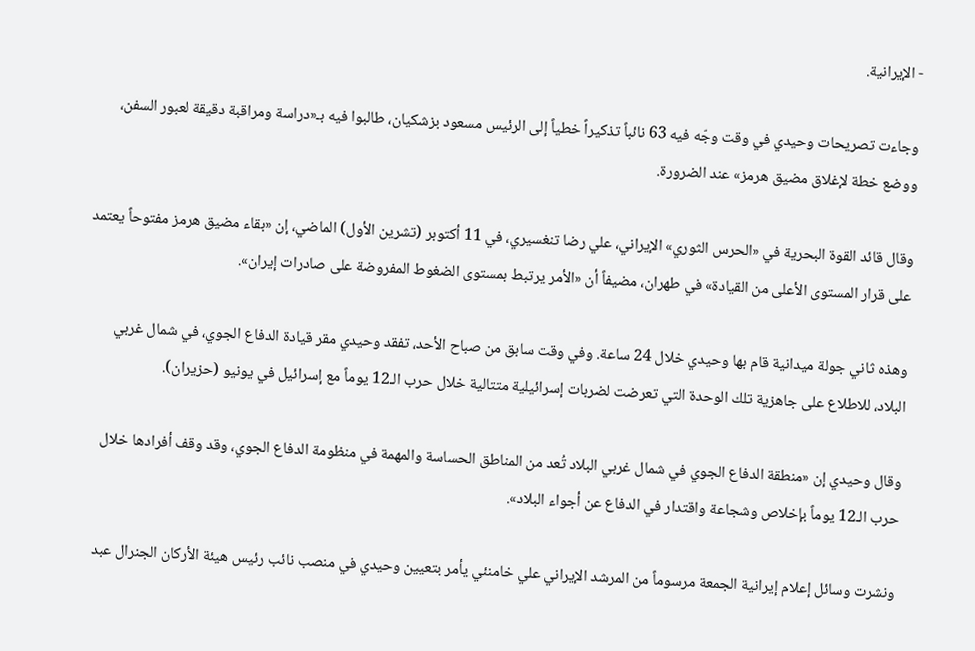- الإيرانية.

وجاءت تصريحات وحيدي في وقت وجّه فيه 63 نائباً تذكيراً خطياً إلى الرئيس مسعود بزشكيان، طالبوا فيه بـ«دراسة ومراقبة دقيقة لعبور السفن، ووضع خطة لإغلاق مضيق هرمز» عند الضرورة.

وقال قائد القوة البحرية في «الحرس الثوري» الإيراني، علي رضا تنغسيري، في 11 أكتوبر (تشرين الأول) الماضي، إن «بقاء مضيق هرمز مفتوحاً يعتمد على قرار المستوى الأعلى من القيادة» في طهران، مضيفاً أن «الأمر يرتبط بمستوى الضغوط المفروضة على صادرات إيران».

وهذه ثاني جولة ميدانية قام بها وحيدي خلال 24 ساعة. وفي وقت سابق من صباح الأحد، تفقد وحيدي مقر قيادة الدفاع الجوي، في شمال غربي البلاد، للاطلاع على جاهزية تلك الوحدة التي تعرضت لضربات إسرائيلية متتالية خلال حرب الـ12 يوماً مع إسرائيل في يونيو (حزيران).

وقال وحيدي إن «منطقة الدفاع الجوي في شمال غربي البلاد تُعد من المناطق الحساسة والمهمة في منظومة الدفاع الجوي، وقد وقف أفرادها خلال حرب الـ12 يوماً بإخلاص وشجاعة واقتدار في الدفاع عن أجواء البلاد».

ونشرت وسائل إعلام إيرانية الجمعة مرسوماً من المرشد الإيراني علي خامنئي يأمر بتعيين وحيدي في منصب نائب رئيس هيئة الأركان الجنرال عبد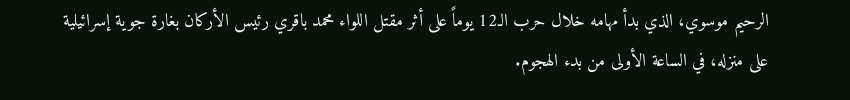الرحيم موسوي، الذي بدأ مهامه خلال حرب الـ12 يوماً على أثر مقتل اللواء محمد باقري رئيس الأركان بغارة جوية إسرائيلية على منزله، في الساعة الأولى من بدء الهجوم.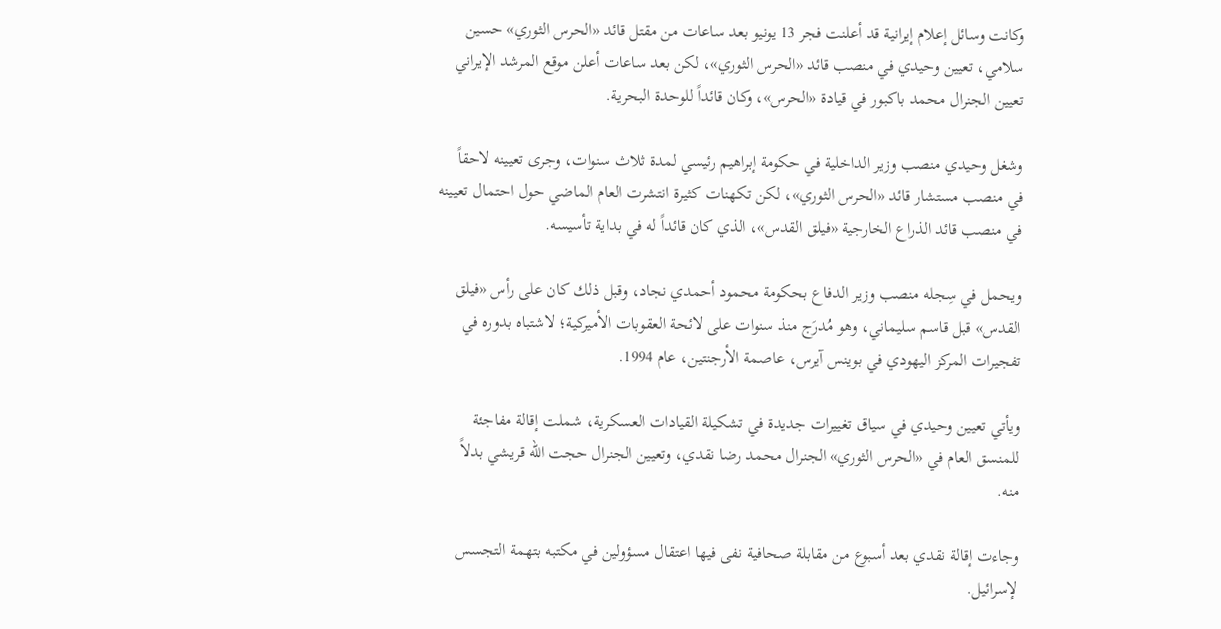وكانت وسائل إعلام إيرانية قد أعلنت فجر 13 يونيو بعد ساعات من مقتل قائد «الحرس الثوري» حسين سلامي، تعيين وحيدي في منصب قائد «الحرس الثوري»، لكن بعد ساعات أعلن موقع المرشد الإيراني تعيين الجنرال محمد باكبور في قيادة «الحرس»، وكان قائداً للوحدة البحرية.

وشغل وحيدي منصب وزير الداخلية في حكومة إبراهيم رئيسي لمدة ثلاث سنوات، وجرى تعيينه لاحقاً في منصب مستشار قائد «الحرس الثوري»، لكن تكهنات كثيرة انتشرت العام الماضي حول احتمال تعيينه في منصب قائد الذراع الخارجية «فيلق القدس»، الذي كان قائداً له في بداية تأسيسه.

ويحمل في سِجله منصب وزير الدفاع بحكومة محمود أحمدي نجاد، وقبل ذلك كان على رأس «فيلق القدس» قبل قاسم سليماني، وهو مُدرَج منذ سنوات على لائحة العقوبات الأميركية؛ لاشتباه بدوره في تفجيرات المركز اليهودي في بوينس آيرس، عاصمة الأرجنتين، عام 1994.

ويأتي تعيين وحيدي في سياق تغييرات جديدة في تشكيلة القيادات العسكرية، شملت إقالة مفاجئة للمنسق العام في «الحرس الثوري» الجنرال محمد رضا نقدي، وتعيين الجنرال حجت الله قريشي بدلاً منه.

وجاءت إقالة نقدي بعد أسبوع من مقابلة صحافية نفى فيها اعتقال مسؤولين في مكتبه بتهمة التجسس لإسرائيل.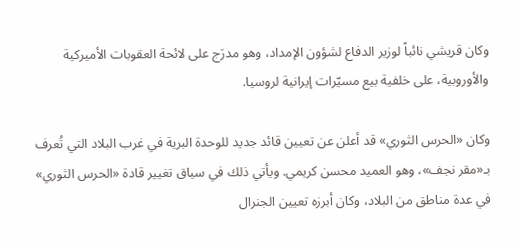وکان قریشي نائباً لوزير الدفاع لشؤون الإمداد، وهو مدرَج على لائحة العقوبات الأميركية والأوروبية، على خلفية بيع مسيّرات إيرانية لروسيا.

وكان «الحرس الثوري» قد أعلن عن تعيين قائد جديد للوحدة البرية في غرب البلاد التي تُعرف بـ«مقر نجف»، وهو العميد محسن كريمي. ويأتي ذلك في سياق تغيير قادة «الحرس الثوري» في عدة مناطق من البلاد، وكان أبرزه تعيين الجنرال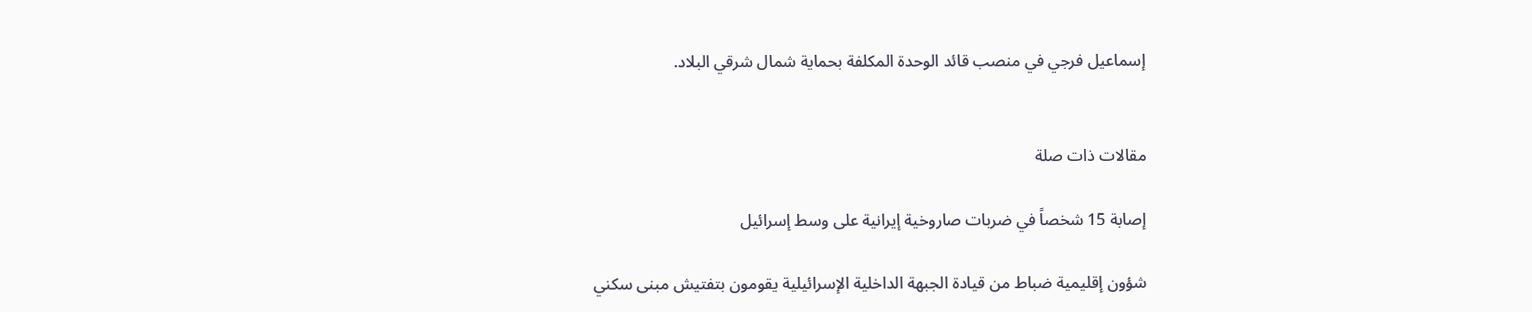إسماعيل فرجي في منصب قائد الوحدة المكلفة بحماية شمال شرقي البلاد.


مقالات ذات صلة

إصابة 15 شخصاً في ضربات صاروخية إيرانية على وسط إسرائيل

شؤون إقليمية ضباط من قيادة الجبهة الداخلية الإسرائيلية يقومون بتفتيش مبنى سكني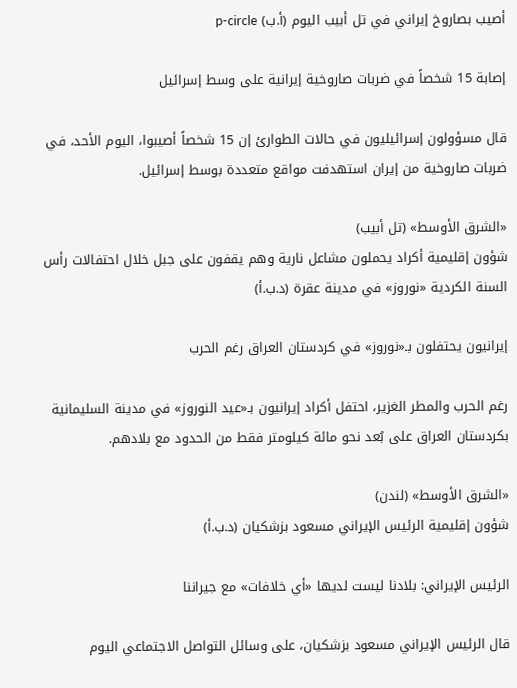أصيب بصاروخ إيراني في تل أبيب اليوم (أ.ب) p-circle

إصابة 15 شخصاً في ضربات صاروخية إيرانية على وسط إسرائيل

قال مسؤولون إسرائيليون في حالات الطوارئ إن 15 شخصاً أصيبوا، اليوم الأحد، في ضربات صاروخية من إيران استهدفت مواقع متعددة بوسط إسرائيل.

«الشرق الأوسط» (تل أبيب)
شؤون إقليمية أكراد يحملون مشاعل نارية وهم يقفون على جبل خلال احتفالات رأس السنة الكردية «نوروز» في مدينة عقرة (د.ب.أ)

إيرانيون يحتفلون بـ«نوروز» في كردستان العراق رغم الحرب

رغم الحرب والمطر الغزير، احتفل أكراد إيرانيون بـ«عيد النوروز» في مدينة السليمانية بكردستان العراق على بُعد نحو مائة كيلومتر فقط من الحدود مع بلادهم.

«الشرق الأوسط» (لندن)
شؤون إقليمية الرئيس الإيراني مسعود بزشكيان (د.ب.أ)

الرئيس الإيراني: بلادنا ليست لديها «أي خلافات» مع جيراننا

قال الرئيس الإيراني مسعود بزشكيان، على وسائل التواصل الاجتماعي اليوم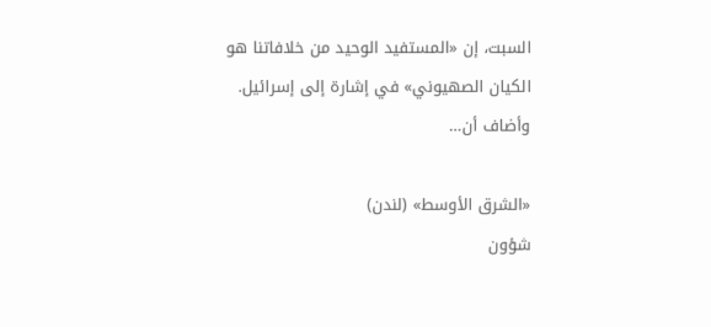السبت، إن «المستفيد الوحيد من خلافاتنا هو الكيان الصهيوني» في إشارة إلى إسرائيل. وأضاف أن…

«الشرق الأوسط» (لندن)
شؤون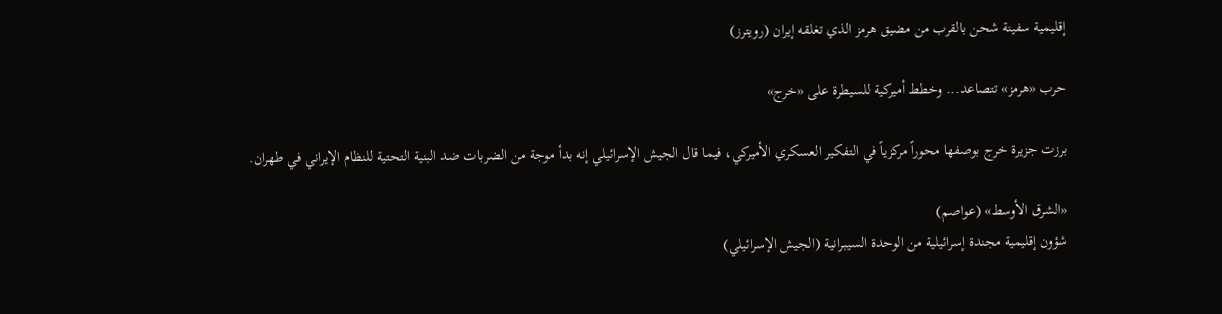إقليمية سفينة شحن بالقرب من مضيق هرمز الذي تغلقه إيران (رويترز)

حرب «هرمز» تتصاعد... وخطط أميركية للسيطرة على «خرج»

برزت جزيرة خرج بوصفها محوراً مركزياً في التفكير العسكري الأميركي، فيما قال الجيش الإسرائيلي إنه بدأ موجة من الضربات ضد البنية التحتية للنظام الإيراني في طهران.

«الشرق الأوسط» (عواصم)
شؤون إقليمية مجندة إسرائيلية من الوحدة السيبرانية (الجيش الإسرائيلي)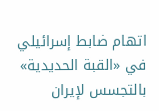اتهام ضابط إسرائيلي في «القبة الحديدية» بالتجسس لإيران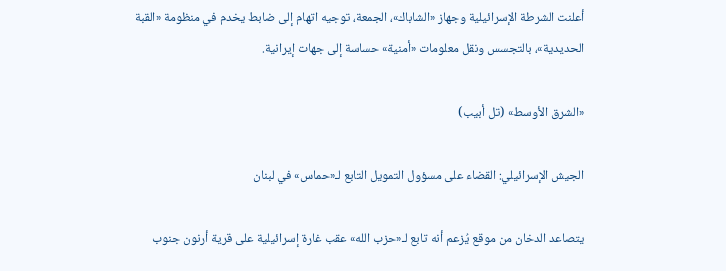أعلنت الشرطة الإسرائيلية وجهاز «الشاباك»، الجمعة، توجيه اتهام إلى ضابط يخدم في منظومة «القبة الحديدية»، بالتجسس ونقل معلومات «أمنية» حساسة إلى جهات إيرانية.

«الشرق الأوسط» (تل أبيب)

الجيش الإسرائيلي: القضاء على مسؤول التمويل التابع لـ«حماس» في لبنان

يتصاعد الدخان من موقع يُزعم أنه تابع لـ«حزب الله» عقب غارة إسرائيلية على قرية أرنون جنوب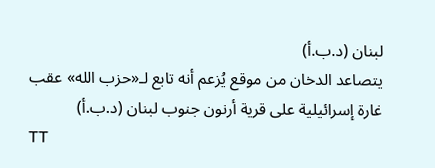لبنان (د.ب.أ)
يتصاعد الدخان من موقع يُزعم أنه تابع لـ«حزب الله» عقب غارة إسرائيلية على قرية أرنون جنوب لبنان (د.ب.أ)
TT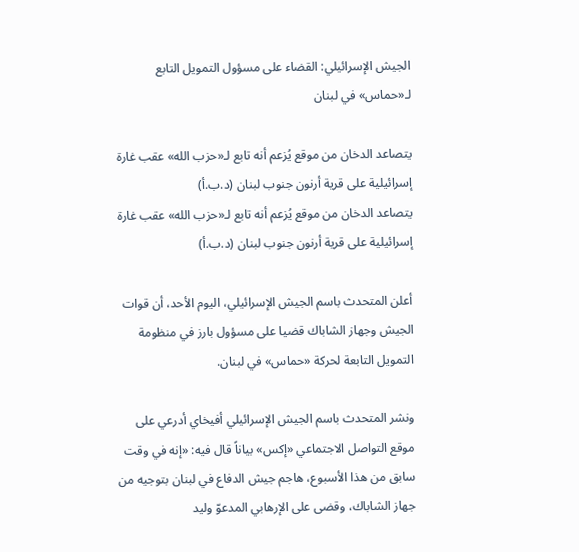الجيش الإسرائيلي: القضاء على مسؤول التمويل التابع لـ«حماس» في لبنان

يتصاعد الدخان من موقع يُزعم أنه تابع لـ«حزب الله» عقب غارة إسرائيلية على قرية أرنون جنوب لبنان (د.ب.أ)
يتصاعد الدخان من موقع يُزعم أنه تابع لـ«حزب الله» عقب غارة إسرائيلية على قرية أرنون جنوب لبنان (د.ب.أ)

أعلن المتحدث باسم الجيش الإسرائيلي، اليوم الأحد، أن قوات الجيش وجهاز الشاباك قضيا على مسؤول بارز في منظومة التمويل التابعة لحركة «حماس» في لبنان.

ونشر المتحدث باسم الجيش الإسرائيلي أفيخاي أدرعي على موقع التواصل الاجتماعي «إكس» بياناً قال فيه: «إنه في وقت سابق من هذا الأسبوع، هاجم جيش الدفاع في لبنان بتوجيه من جهاز الشاباك، وقضى على الإرهابي المدعوّ وليد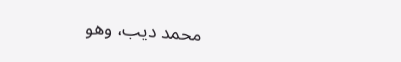محمد ديب، وهو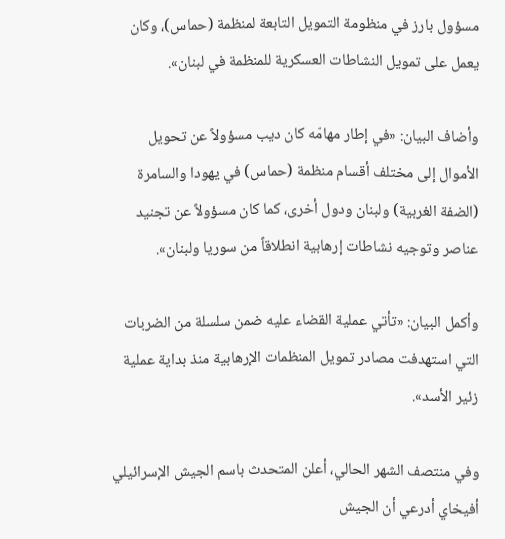مسؤول بارز في منظومة التمويل التابعة لمنظمة (حماس)، وكان يعمل على تمويل النشاطات العسكرية للمنظمة في لبنان».

وأضاف البيان: «في إطار مهامّه كان ديب مسؤولاً عن تحويل الأموال إلى مختلف أقسام منظمة (حماس) في يهودا والسامرة (الضفة الغربية) ولبنان ودول أخرى، كما كان مسؤولاً عن تجنيد عناصر وتوجيه نشاطات إرهابية انطلاقاً من سوريا ولبنان».

وأكمل البيان: «تأتي عملية القضاء عليه ضمن سلسلة من الضربات التي استهدفت مصادر تمويل المنظمات الإرهابية منذ بداية عملية زئير الأسد».

وفي منتصف الشهر الحالي، أعلن المتحدث باسم الجيش الإسرائيلي أفيخاي أدرعي أن الجيش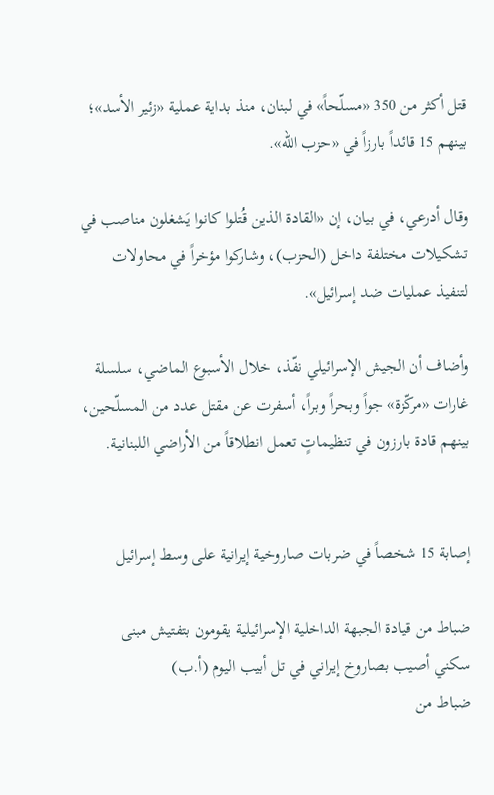قتل أكثر من 350 «مسلّحاً» في لبنان، منذ بداية عملية «زئير الأسد»؛ بينهم 15 قائداً بارزاً في «حزب الله».

وقال أدرعي، في بيان، إن «القادة الذين قُتلوا كانوا يَشغلون مناصب في تشكيلات مختلفة داخل (الحزب)، وشاركوا مؤخراً في محاولات لتنفيذ عمليات ضد إسرائيل».

وأضاف أن الجيش الإسرائيلي نفّذ، خلال الأسبوع الماضي، سلسلة غارات «مركّزة» جواً وبحراً وبراً، أسفرت عن مقتل عدد من المسلّحين، بينهم قادة بارزون في تنظيماتٍ تعمل انطلاقاً من الأراضي اللبنانية.


إصابة 15 شخصاً في ضربات صاروخية إيرانية على وسط إسرائيل

ضباط من قيادة الجبهة الداخلية الإسرائيلية يقومون بتفتيش مبنى سكني أصيب بصاروخ إيراني في تل أبيب اليوم (أ.ب)
ضباط من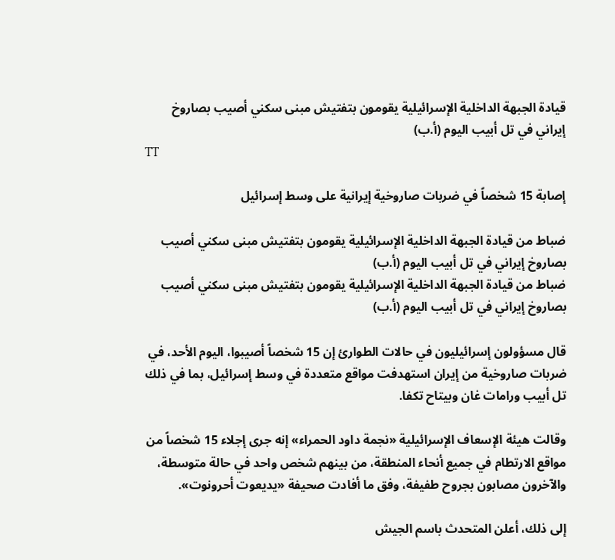قيادة الجبهة الداخلية الإسرائيلية يقومون بتفتيش مبنى سكني أصيب بصاروخ إيراني في تل أبيب اليوم (أ.ب)
TT

إصابة 15 شخصاً في ضربات صاروخية إيرانية على وسط إسرائيل

ضباط من قيادة الجبهة الداخلية الإسرائيلية يقومون بتفتيش مبنى سكني أصيب بصاروخ إيراني في تل أبيب اليوم (أ.ب)
ضباط من قيادة الجبهة الداخلية الإسرائيلية يقومون بتفتيش مبنى سكني أصيب بصاروخ إيراني في تل أبيب اليوم (أ.ب)

قال مسؤولون إسرائيليون في حالات الطوارئ إن 15 شخصاً أصيبوا، اليوم الأحد، في ضربات صاروخية من إيران استهدفت مواقع متعددة في وسط إسرائيل، بما في ذلك تل أبيب ورامات غان وبيتاح تكفا.

وقالت هيئة الإسعاف الإسرائيلية «نجمة داود الحمراء» إنه جرى إجلاء 15 شخصاً من مواقع الارتطام في جميع أنحاء المنطقة، من بينهم شخص واحد في حالة متوسطة، والآخرون مصابون بجروح طفيفة، وفق ما أفادت صحيفة «يديعوت أحرونوت».

إلى ذلك، أعلن المتحدث باسم الجيش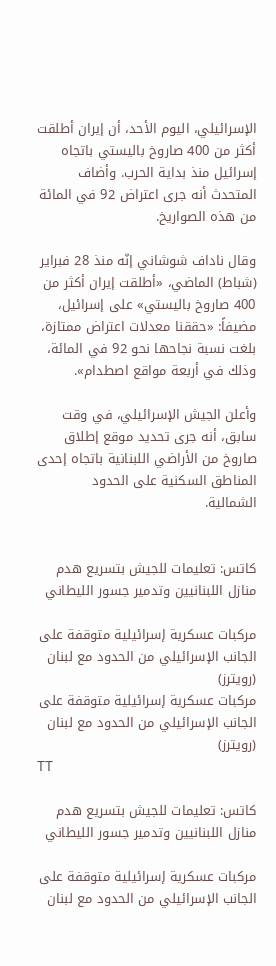الإسرائيلي، اليوم الأحد، أن إيران أطلقت أكثر من 400 صاروخ باليستي باتجاه إسرائيل منذ بداية الحرب. وأضاف المتحدث أنه جرى اعتراض 92 في المائة من هذه الصواريخ.

وقال ناداف شوشاني إنّه منذ 28 فبراير (شباط) الماضي، «أطلقت إيران أكثر من 400 صاروخ باليستي» على إسرائيل، مضيفاً: «حققنا معدلات اعتراض ممتازة، بلغت نسبة نجاحها نحو 92 في المائة، وذلك في أربعة مواقع اصطدام».

وأعلن الجيش الإسرائيلي، في وقت سابق، أنه جرى تحديد موقع إطلاق صاروخ من الأراضي اللبنانية باتجاه إحدى المناطق السكنية على الحدود الشمالية.


كاتس: تعليمات للجيش بتسريع هدم منازل اللبنانيين وتدمير جسور الليطاني

مركبات عسكرية إسرائيلية متوقفة على الجانب الإسرائيلي من الحدود مع لبنان (رويترز)
مركبات عسكرية إسرائيلية متوقفة على الجانب الإسرائيلي من الحدود مع لبنان (رويترز)
TT

كاتس: تعليمات للجيش بتسريع هدم منازل اللبنانيين وتدمير جسور الليطاني

مركبات عسكرية إسرائيلية متوقفة على الجانب الإسرائيلي من الحدود مع لبنان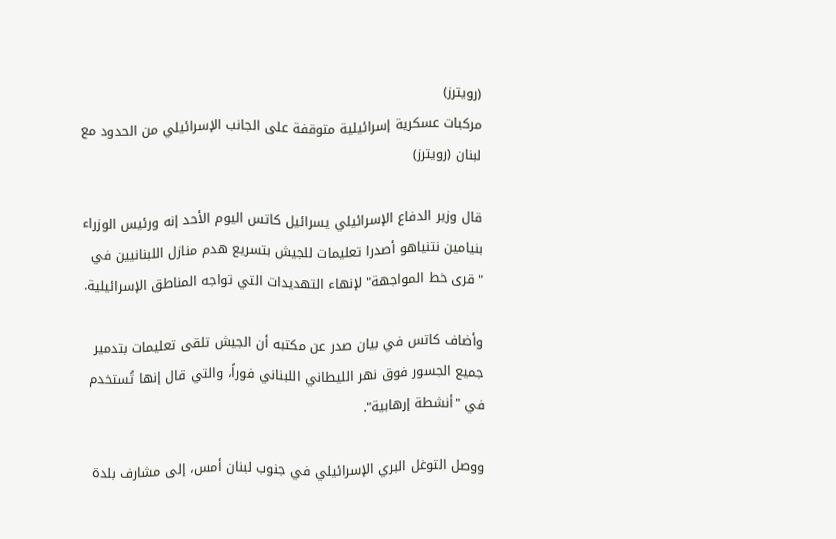(رويترز)
مركبات عسكرية إسرائيلية متوقفة على الجانب الإسرائيلي من الحدود مع لبنان (رويترز)

قال وزير الدفاع الإسرائيلي يسرائيل كاتس اليوم الأحد إنه ورئيس الوزراء بنيامين نتنياهو أصدرا تعليمات للجيش بتسريع هدم منازل اللبنانيين في "قرى خط المواجهة" لإنهاء التهديدات التي تواجه المناطق الإسرائيلية.

وأضاف كاتس في بيان صدر عن مكتبه أن الجيش تلقى تعليمات بتدمير جميع الجسور فوق نهر الليطاني اللبناني فوراً، والتي قال إنها تُستخدم في "أنشطة إرهابية".

ووصل التوغل البري الإسرائيلي في جنوب لبنان أمس، إلى مشارف بلدة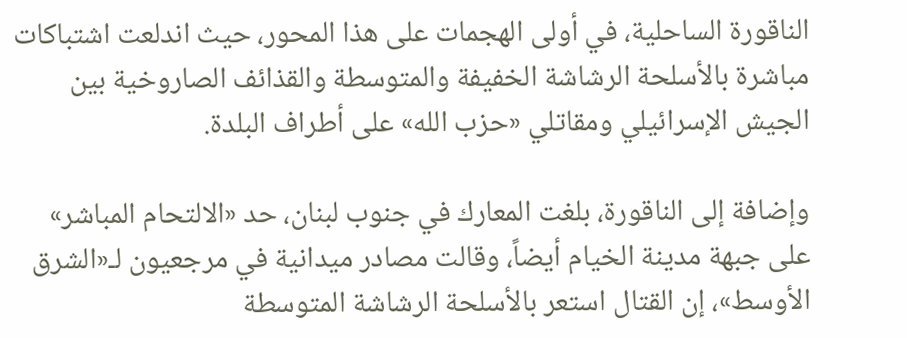الناقورة الساحلية، في أولى الهجمات على هذا المحور، حيث اندلعت اشتباكات مباشرة بالأسلحة الرشاشة الخفيفة والمتوسطة والقذائف الصاروخية بين الجيش الإسرائيلي ومقاتلي «حزب الله» على أطراف البلدة.

وإضافة إلى الناقورة، بلغت المعارك في جنوب لبنان، حد «الالتحام المباشر» على جبهة مدينة الخيام أيضاً، وقالت مصادر ميدانية في مرجعيون لـ«الشرق الأوسط»، إن القتال استعر بالأسلحة الرشاشة المتوسطة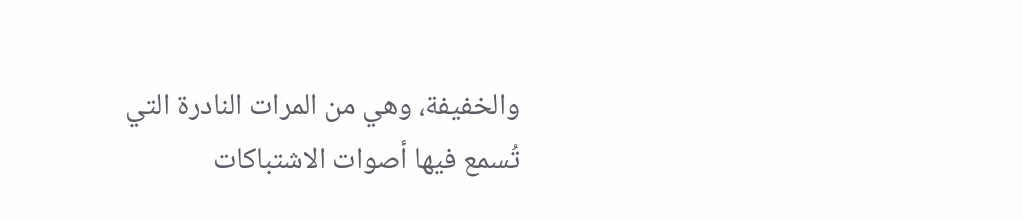والخفيفة، وهي من المرات النادرة التي تُسمع فيها أصوات الاشتباكات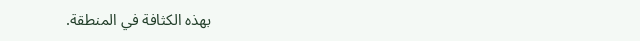بهذه الكثافة في المنطقة.